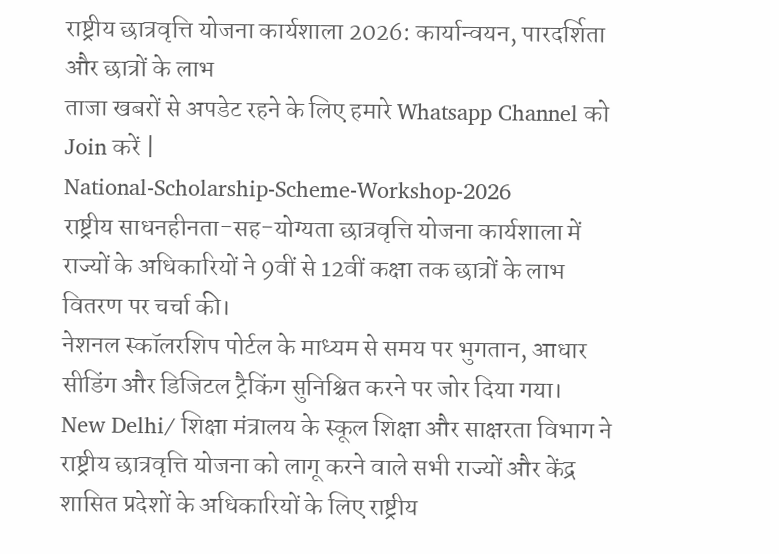राष्ट्रीय छात्रवृत्ति योजना कार्यशाला 2026: कार्यान्वयन, पारदर्शिता और छात्रों के लाभ
ताजा खबरों से अपडेट रहने के लिए हमारे Whatsapp Channel को Join करें |
National-Scholarship-Scheme-Workshop-2026
राष्ट्रीय साधनहीनता-सह-योग्यता छात्रवृत्ति योजना कार्यशाला में राज्यों के अधिकारियों ने 9वीं से 12वीं कक्षा तक छात्रों के लाभ वितरण पर चर्चा की।
नेशनल स्कॉलरशिप पोर्टल के माध्यम से समय पर भुगतान, आधार सीडिंग और डिजिटल ट्रैकिंग सुनिश्चित करने पर जोर दिया गया।
New Delhi/ शिक्षा मंत्रालय के स्कूल शिक्षा और साक्षरता विभाग ने राष्ट्रीय छात्रवृत्ति योजना को लागू करने वाले सभी राज्यों और केंद्र शासित प्रदेशों के अधिकारियों के लिए राष्ट्रीय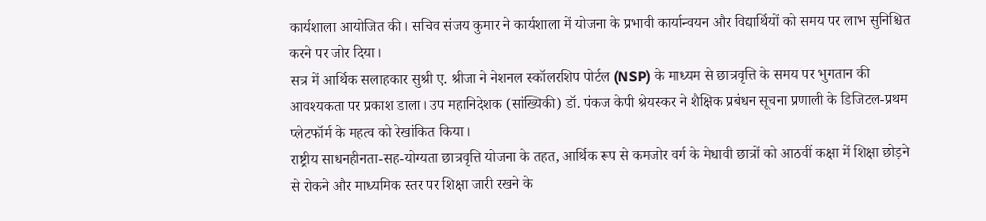कार्यशाला आयोजित की। सचिव संजय कुमार ने कार्यशाला में योजना के प्रभावी कार्यान्वयन और विद्यार्थियों को समय पर लाभ सुनिश्चित करने पर जोर दिया।
सत्र में आर्थिक सलाहकार सुश्री ए. श्रीजा ने नेशनल स्कॉलरशिप पोर्टल (NSP) के माध्यम से छात्रवृत्ति के समय पर भुगतान की आवश्यकता पर प्रकाश डाला। उप महानिदेशक (सांख्यिकी) डॉ. पंकज केपी श्रेयस्कर ने शैक्षिक प्रबंधन सूचना प्रणाली के डिजिटल-प्रथम प्लेटफॉर्म के महत्व को रेखांकित किया।
राष्ट्रीय साधनहीनता-सह-योग्यता छात्रवृत्ति योजना के तहत, आर्थिक रूप से कमजोर वर्ग के मेधावी छात्रों को आठवीं कक्षा में शिक्षा छोड़ने से रोकने और माध्यमिक स्तर पर शिक्षा जारी रखने के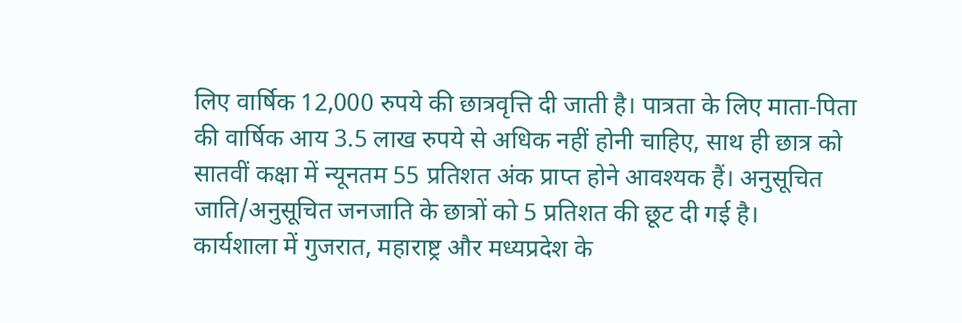लिए वार्षिक 12,000 रुपये की छात्रवृत्ति दी जाती है। पात्रता के लिए माता-पिता की वार्षिक आय 3.5 लाख रुपये से अधिक नहीं होनी चाहिए, साथ ही छात्र को सातवीं कक्षा में न्यूनतम 55 प्रतिशत अंक प्राप्त होने आवश्यक हैं। अनुसूचित जाति/अनुसूचित जनजाति के छात्रों को 5 प्रतिशत की छूट दी गई है।
कार्यशाला में गुजरात, महाराष्ट्र और मध्यप्रदेश के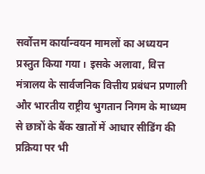सर्वोत्तम कार्यान्वयन मामलों का अध्ययन प्रस्तुत किया गया। इसके अलावा, वित्त मंत्रालय के सार्वजनिक वित्तीय प्रबंधन प्रणाली और भारतीय राष्ट्रीय भुगतान निगम के माध्यम से छात्रों के बैंक खातों में आधार सीडिंग की प्रक्रिया पर भी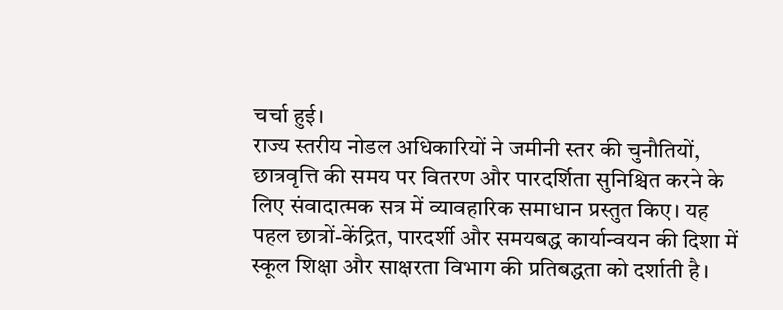चर्चा हुई।
राज्य स्तरीय नोडल अधिकारियों ने जमीनी स्तर की चुनौतियों, छात्रवृत्ति की समय पर वितरण और पारदर्शिता सुनिश्चित करने के लिए संवादात्मक सत्र में व्यावहारिक समाधान प्रस्तुत किए। यह पहल छात्रों-केंद्रित, पारदर्शी और समयबद्ध कार्यान्वयन की दिशा में स्कूल शिक्षा और साक्षरता विभाग की प्रतिबद्धता को दर्शाती है।